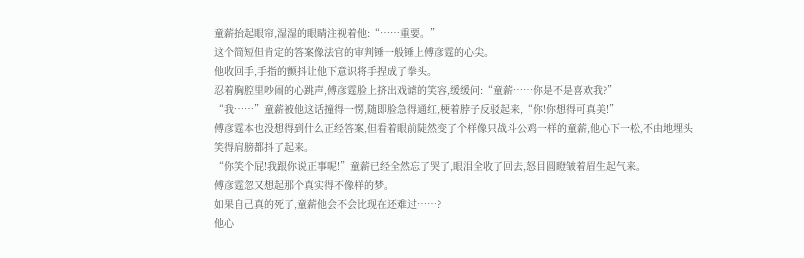童薪抬起眼帘,湿湿的眼睛注视着他:“……重要。”
这个简短但肯定的答案像法官的审判锤一般锤上傅彦霆的心尖。
他收回手,手指的颤抖让他下意识将手捏成了拳头。
忍着胸腔里吵闹的心跳声,傅彦霆脸上挤出戏谑的笑容,缓缓问:“童薪……你是不是喜欢我?”
“我……”童薪被他这话撞得一愣,随即脸急得通红,梗着脖子反驳起来,“你!你想得可真美!”
傅彦霆本也没想得到什么正经答案,但看着眼前陡然变了个样像只战斗公鸡一样的童薪,他心下一松,不由地埋头笑得肩膀都抖了起来。
“你笑个屁!我跟你说正事呢!”童薪已经全然忘了哭了,眼泪全收了回去,怒目圆瞪皱着眉生起气来。
傅彦霆忽又想起那个真实得不像样的梦。
如果自己真的死了,童薪他会不会比现在还难过……?
他心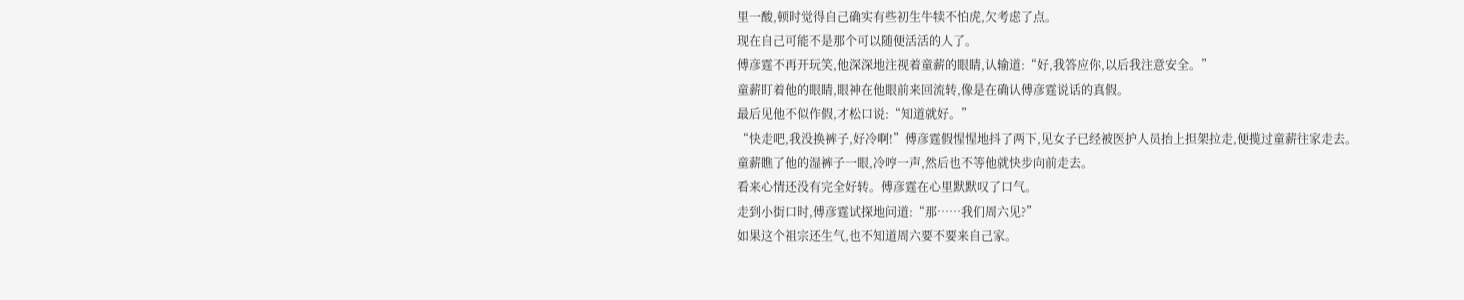里一酸,顿时觉得自己确实有些初生牛犊不怕虎,欠考虑了点。
现在自己可能不是那个可以随便活活的人了。
傅彦霆不再开玩笑,他深深地注视着童薪的眼睛,认输道:“好,我答应你,以后我注意安全。”
童薪盯着他的眼睛,眼神在他眼前来回流转,像是在确认傅彦霆说话的真假。
最后见他不似作假,才松口说:“知道就好。”
“快走吧,我没换裤子,好冷啊!”傅彦霆假惺惺地抖了两下,见女子已经被医护人员抬上担架拉走,便揽过童薪往家走去。
童薪瞧了他的湿裤子一眼,冷哼一声,然后也不等他就快步向前走去。
看来心情还没有完全好转。傅彦霆在心里默默叹了口气。
走到小街口时,傅彦霆试探地问道:“那……我们周六见?”
如果这个祖宗还生气,也不知道周六要不要来自己家。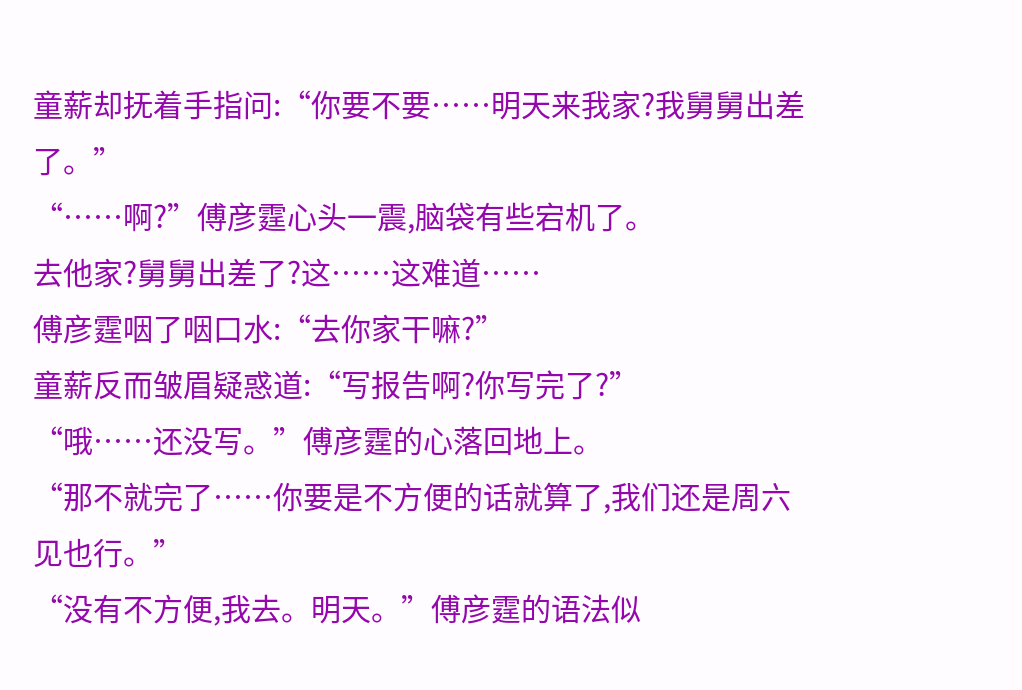童薪却抚着手指问:“你要不要……明天来我家?我舅舅出差了。”
“……啊?”傅彦霆心头一震,脑袋有些宕机了。
去他家?舅舅出差了?这……这难道……
傅彦霆咽了咽口水:“去你家干嘛?”
童薪反而皱眉疑惑道:“写报告啊?你写完了?”
“哦……还没写。”傅彦霆的心落回地上。
“那不就完了……你要是不方便的话就算了,我们还是周六见也行。”
“没有不方便,我去。明天。”傅彦霆的语法似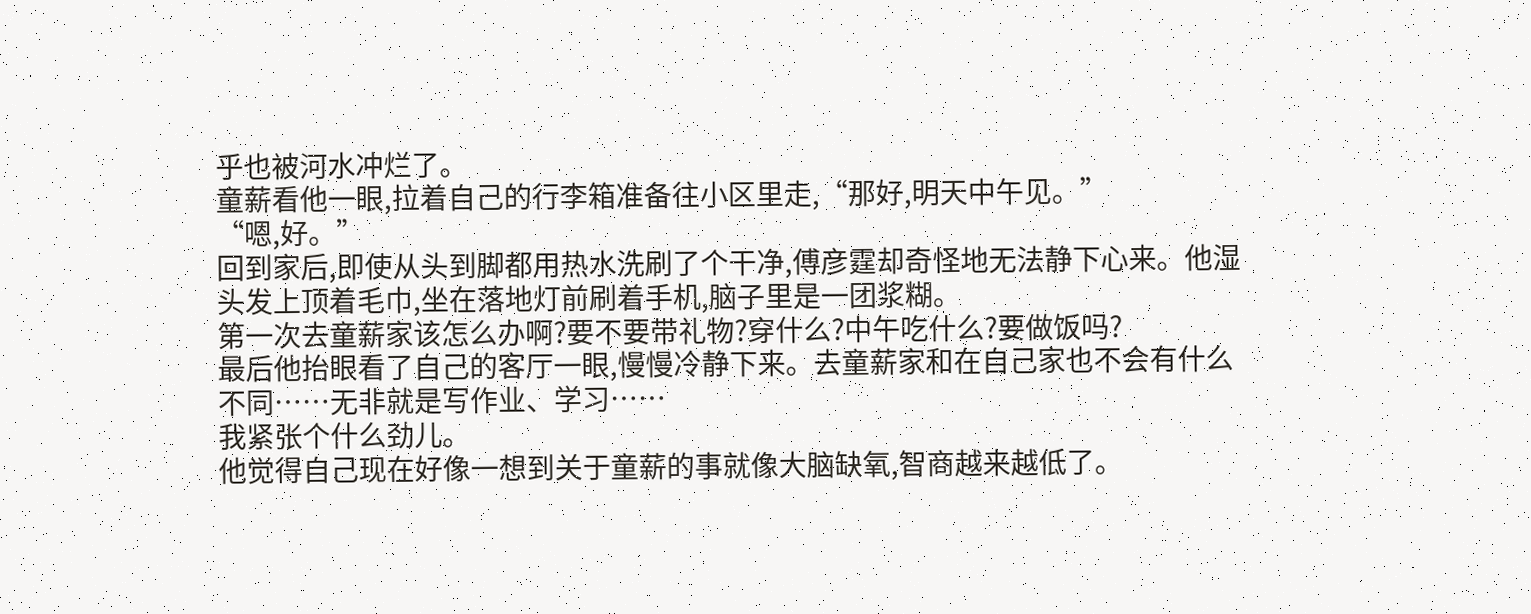乎也被河水冲烂了。
童薪看他一眼,拉着自己的行李箱准备往小区里走,“那好,明天中午见。”
“嗯,好。”
回到家后,即使从头到脚都用热水洗刷了个干净,傅彦霆却奇怪地无法静下心来。他湿头发上顶着毛巾,坐在落地灯前刷着手机,脑子里是一团浆糊。
第一次去童薪家该怎么办啊?要不要带礼物?穿什么?中午吃什么?要做饭吗?
最后他抬眼看了自己的客厅一眼,慢慢冷静下来。去童薪家和在自己家也不会有什么不同……无非就是写作业、学习……
我紧张个什么劲儿。
他觉得自己现在好像一想到关于童薪的事就像大脑缺氧,智商越来越低了。